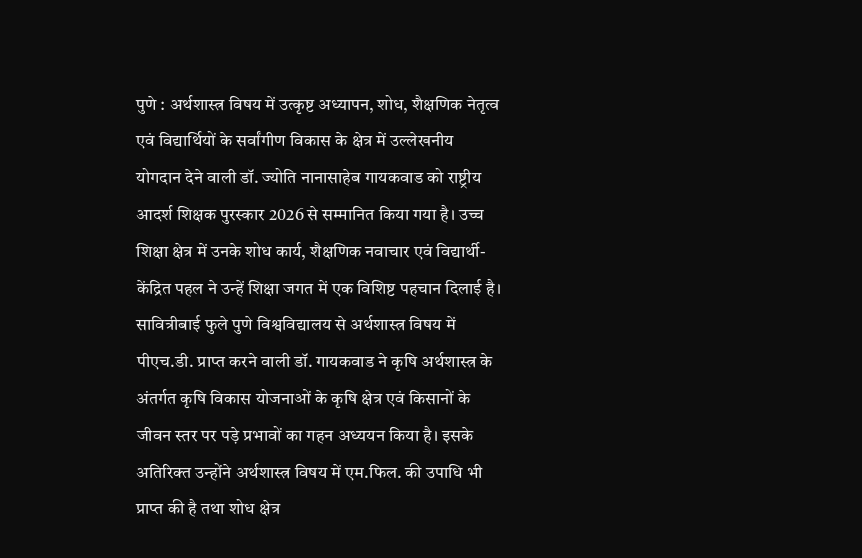पुणे : अर्थशास्त्र विषय में उत्कृष्ट अध्यापन, शोध, शैक्षणिक नेतृत्व एवं विद्यार्थियों के सर्वांगीण विकास के क्षेत्र में उल्लेखनीय योगदान देने वाली डॉ. ज्योति नानासाहेब गायकवाड को राष्ट्रीय आदर्श शिक्षक पुरस्कार 2026 से सम्मानित किया गया है। उच्च शिक्षा क्षेत्र में उनके शोध कार्य, शैक्षणिक नवाचार एवं विद्यार्थी-केंद्रित पहल ने उन्हें शिक्षा जगत में एक विशिष्ट पहचान दिलाई है।
सावित्रीबाई फुले पुणे विश्वविद्यालय से अर्थशास्त्र विषय में पीएच.डी. प्राप्त करने वाली डॉ. गायकवाड ने कृषि अर्थशास्त्र के अंतर्गत कृषि विकास योजनाओं के कृषि क्षेत्र एवं किसानों के जीवन स्तर पर पड़े प्रभावों का गहन अध्ययन किया है। इसके अतिरिक्त उन्होंने अर्थशास्त्र विषय में एम.फिल. की उपाधि भी प्राप्त की है तथा शोध क्षेत्र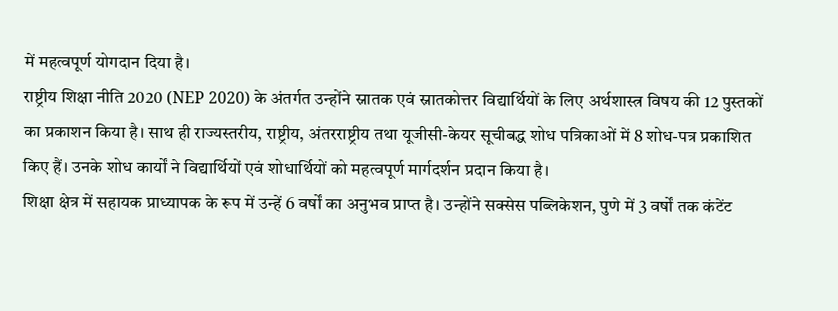में महत्वपूर्ण योगदान दिया है।
राष्ट्रीय शिक्षा नीति 2020 (NEP 2020) के अंतर्गत उन्होंने स्नातक एवं स्नातकोत्तर विद्यार्थियों के लिए अर्थशास्त्र विषय की 12 पुस्तकों का प्रकाशन किया है। साथ ही राज्यस्तरीय, राष्ट्रीय, अंतरराष्ट्रीय तथा यूजीसी-केयर सूचीबद्ध शोध पत्रिकाओं में 8 शोध-पत्र प्रकाशित किए हैं। उनके शोध कार्यों ने विद्यार्थियों एवं शोधार्थियों को महत्वपूर्ण मार्गदर्शन प्रदान किया है।
शिक्षा क्षेत्र में सहायक प्राध्यापक के रूप में उन्हें 6 वर्षों का अनुभव प्राप्त है। उन्होंने सक्सेस पब्लिकेशन, पुणे में 3 वर्षों तक कंटेंट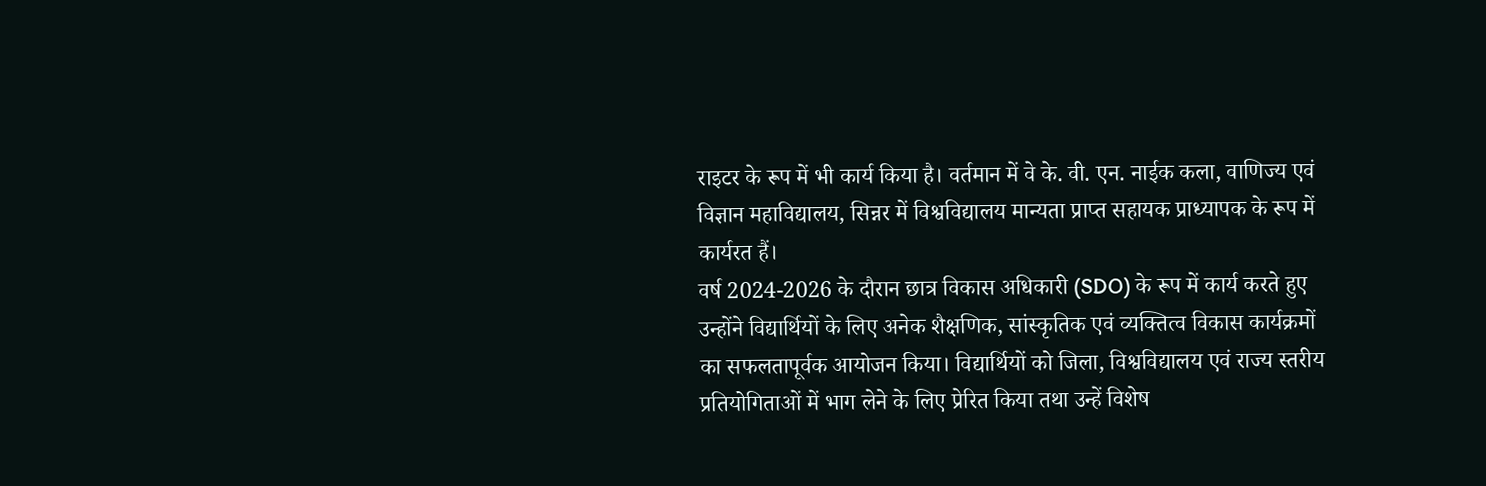राइटर के रूप में भी कार्य किया है। वर्तमान में वे के. वी. एन. नाईक कला, वाणिज्य एवं विज्ञान महाविद्यालय, सिन्नर में विश्वविद्यालय मान्यता प्राप्त सहायक प्राध्यापक के रूप में कार्यरत हैं।
वर्ष 2024-2026 के दौरान छात्र विकास अधिकारी (SDO) के रूप में कार्य करते हुए उन्होंने विद्यार्थियों के लिए अनेक शैक्षणिक, सांस्कृतिक एवं व्यक्तित्व विकास कार्यक्रमों का सफलतापूर्वक आयोजन किया। विद्यार्थियों को जिला, विश्वविद्यालय एवं राज्य स्तरीय प्रतियोगिताओं में भाग लेने के लिए प्रेरित किया तथा उन्हें विशेष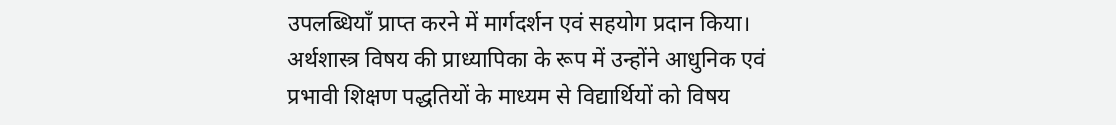उपलब्धियाँ प्राप्त करने में मार्गदर्शन एवं सहयोग प्रदान किया।
अर्थशास्त्र विषय की प्राध्यापिका के रूप में उन्होंने आधुनिक एवं प्रभावी शिक्षण पद्धतियों के माध्यम से विद्यार्थियों को विषय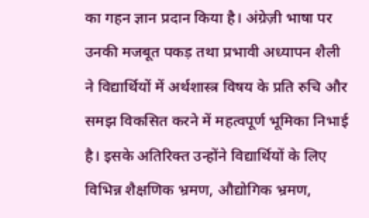का गहन ज्ञान प्रदान किया है। अंग्रेज़ी भाषा पर उनकी मजबूत पकड़ तथा प्रभावी अध्यापन शैली ने विद्यार्थियों में अर्थशास्त्र विषय के प्रति रुचि और समझ विकसित करने में महत्वपूर्ण भूमिका निभाई है। इसके अतिरिक्त उन्होंने विद्यार्थियों के लिए विभिन्न शैक्षणिक भ्रमण, औद्योगिक भ्रमण,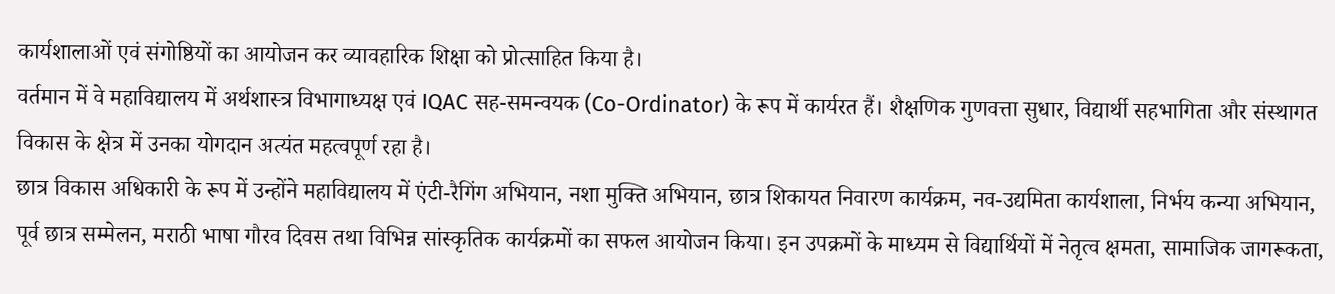कार्यशालाओं एवं संगोष्ठियों का आयोजन कर व्यावहारिक शिक्षा को प्रोत्साहित किया है।
वर्तमान में वे महाविद्यालय में अर्थशास्त्र विभागाध्यक्ष एवं IQAC सह-समन्वयक (Co-Ordinator) के रूप में कार्यरत हैं। शैक्षणिक गुणवत्ता सुधार, विद्यार्थी सहभागिता और संस्थागत विकास के क्षेत्र में उनका योगदान अत्यंत महत्वपूर्ण रहा है।
छात्र विकास अधिकारी के रूप में उन्होंने महाविद्यालय में एंटी-रैगिंग अभियान, नशा मुक्ति अभियान, छात्र शिकायत निवारण कार्यक्रम, नव-उद्यमिता कार्यशाला, निर्भय कन्या अभियान, पूर्व छात्र सम्मेलन, मराठी भाषा गौरव दिवस तथा विभिन्न सांस्कृतिक कार्यक्रमों का सफल आयोजन किया। इन उपक्रमों के माध्यम से विद्यार्थियों में नेतृत्व क्षमता, सामाजिक जागरूकता,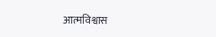आत्मविश्वास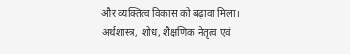और व्यक्तित्व विकास को बढ़ावा मिला।
अर्थशास्त्र, शोध, शैक्षणिक नेतृत्व एवं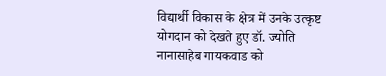विद्यार्थी विकास के क्षेत्र में उनके उत्कृष्ट योगदान को देखते हुए डॉ. ज्योति नानासाहेब गायकवाड को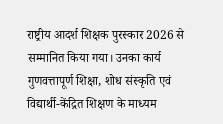राष्ट्रीय आदर्श शिक्षक पुरस्कार 2026 से सम्मानित किया गया। उनका कार्य गुणवत्तापूर्ण शिक्षा, शोध संस्कृति एवं विद्यार्थी-केंद्रित शिक्षण के माध्यम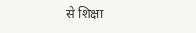से शिक्षा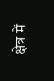क्षेत्र में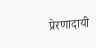प्रेरणादायी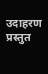उदाहरण प्रस्तुत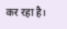कर रहा है।